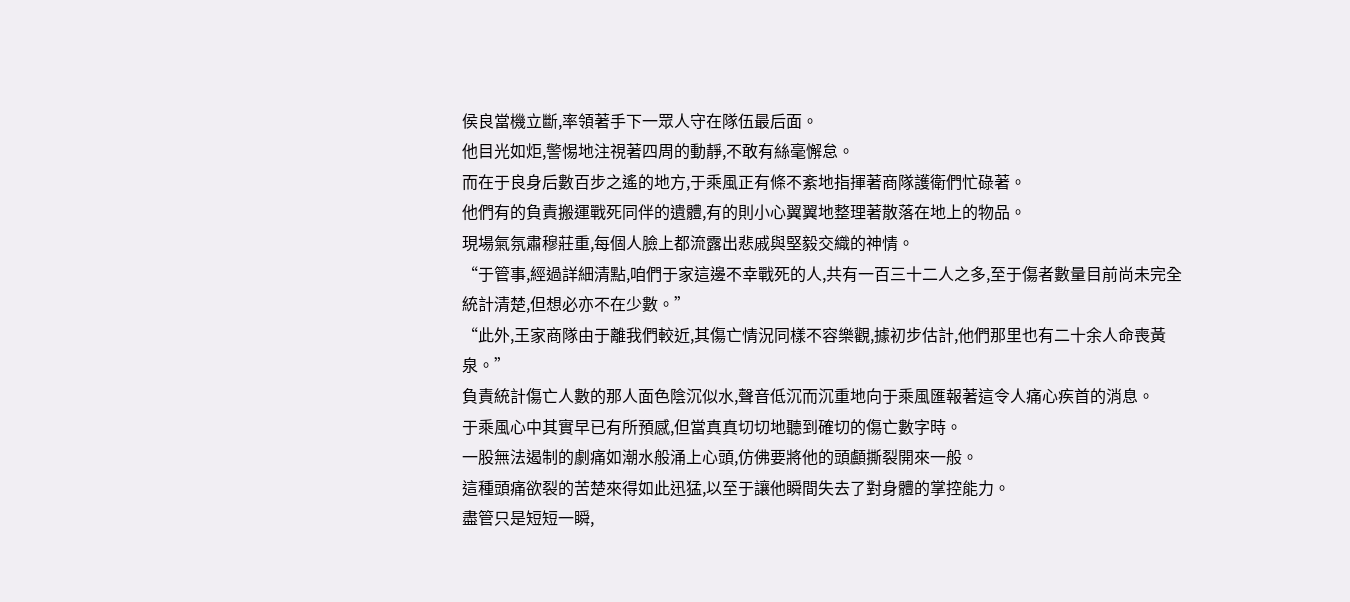侯良當機立斷,率領著手下一眾人守在隊伍最后面。
他目光如炬,警惕地注視著四周的動靜,不敢有絲毫懈怠。
而在于良身后數百步之遙的地方,于乘風正有條不紊地指揮著商隊護衛們忙碌著。
他們有的負責搬運戰死同伴的遺體,有的則小心翼翼地整理著散落在地上的物品。
現場氣氛肅穆莊重,每個人臉上都流露出悲戚與堅毅交織的神情。
“于管事,經過詳細清點,咱們于家這邊不幸戰死的人,共有一百三十二人之多,至于傷者數量目前尚未完全統計清楚,但想必亦不在少數。”
“此外,王家商隊由于離我們較近,其傷亡情況同樣不容樂觀,據初步估計,他們那里也有二十余人命喪黃泉。”
負責統計傷亡人數的那人面色陰沉似水,聲音低沉而沉重地向于乘風匯報著這令人痛心疾首的消息。
于乘風心中其實早已有所預感,但當真真切切地聽到確切的傷亡數字時。
一股無法遏制的劇痛如潮水般涌上心頭,仿佛要將他的頭顱撕裂開來一般。
這種頭痛欲裂的苦楚來得如此迅猛,以至于讓他瞬間失去了對身體的掌控能力。
盡管只是短短一瞬,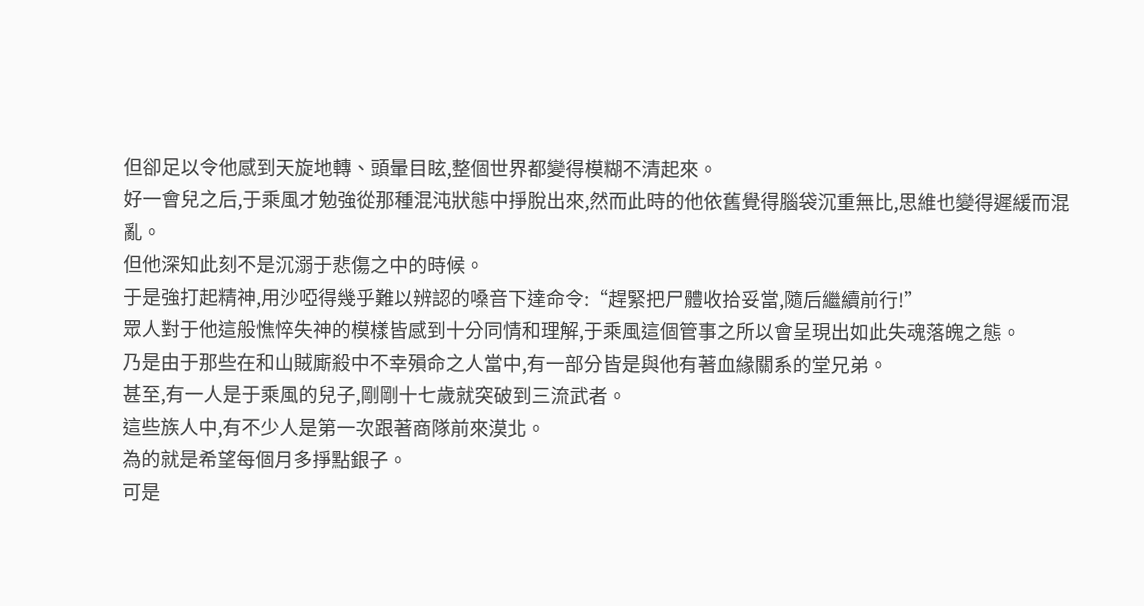但卻足以令他感到天旋地轉、頭暈目眩,整個世界都變得模糊不清起來。
好一會兒之后,于乘風才勉強從那種混沌狀態中掙脫出來,然而此時的他依舊覺得腦袋沉重無比,思維也變得遲緩而混亂。
但他深知此刻不是沉溺于悲傷之中的時候。
于是強打起精神,用沙啞得幾乎難以辨認的嗓音下達命令:“趕緊把尸體收拾妥當,隨后繼續前行!”
眾人對于他這般憔悴失神的模樣皆感到十分同情和理解,于乘風這個管事之所以會呈現出如此失魂落魄之態。
乃是由于那些在和山賊廝殺中不幸殞命之人當中,有一部分皆是與他有著血緣關系的堂兄弟。
甚至,有一人是于乘風的兒子,剛剛十七歲就突破到三流武者。
這些族人中,有不少人是第一次跟著商隊前來漠北。
為的就是希望每個月多掙點銀子。
可是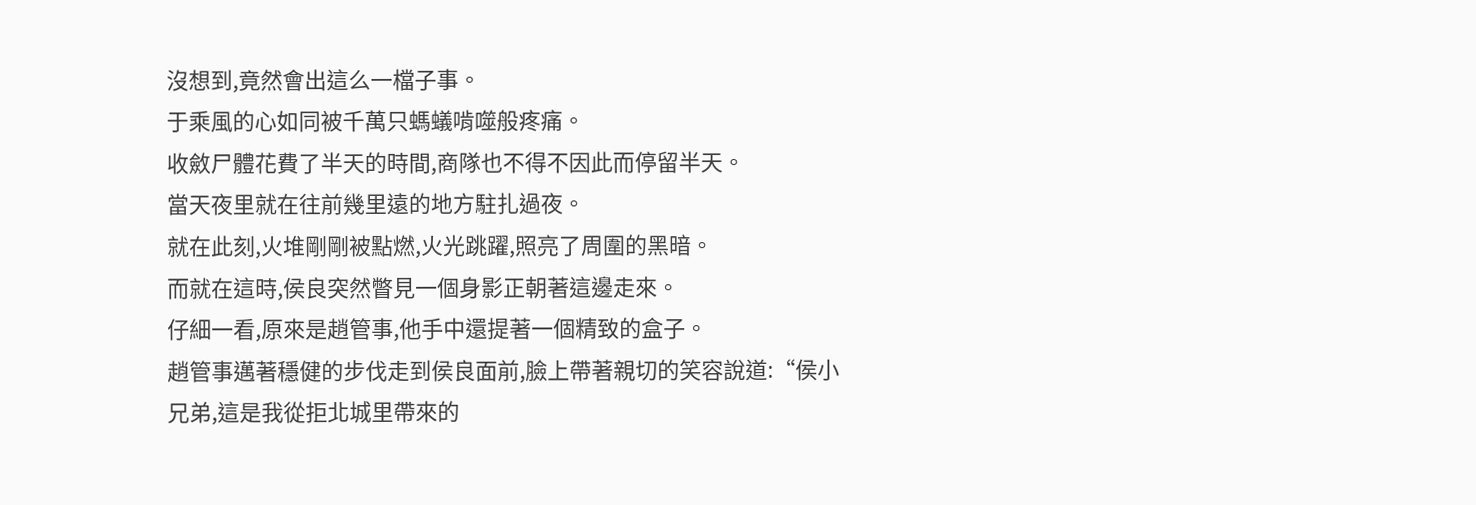沒想到,竟然會出這么一檔子事。
于乘風的心如同被千萬只螞蟻啃噬般疼痛。
收斂尸體花費了半天的時間,商隊也不得不因此而停留半天。
當天夜里就在往前幾里遠的地方駐扎過夜。
就在此刻,火堆剛剛被點燃,火光跳躍,照亮了周圍的黑暗。
而就在這時,侯良突然瞥見一個身影正朝著這邊走來。
仔細一看,原來是趙管事,他手中還提著一個精致的盒子。
趙管事邁著穩健的步伐走到侯良面前,臉上帶著親切的笑容說道:“侯小兄弟,這是我從拒北城里帶來的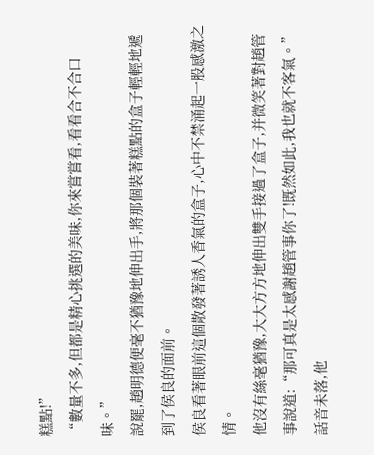糕點!”
“數量不多,但都是精心挑選的美味,你來嘗嘗看,看看合不合口味。”
說罷,趙明德便毫不猶豫地伸出手,將那個裝著糕點的盒子輕輕地遞到了侯良的面前。
侯良看著眼前這個散發著誘人香氣的盒子,心中不禁涌起一股感激之情。
他沒有絲毫猶豫,大大方方地伸出雙手接過了盒子,并微笑著對趙管事說道:“那可真是太感謝趙管事你了!既然如此,我也就不客氣。”
話音未落,他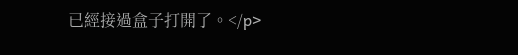已經接過盒子打開了。</p>